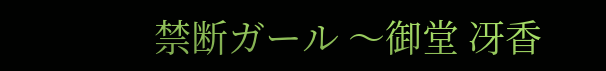禁断ガール 〜御堂 冴香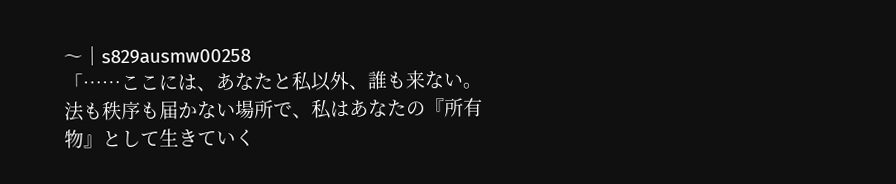〜│s829ausmw00258
「……ここには、あなたと私以外、誰も来ない。法も秩序も届かない場所で、私はあなたの『所有物』として生きていく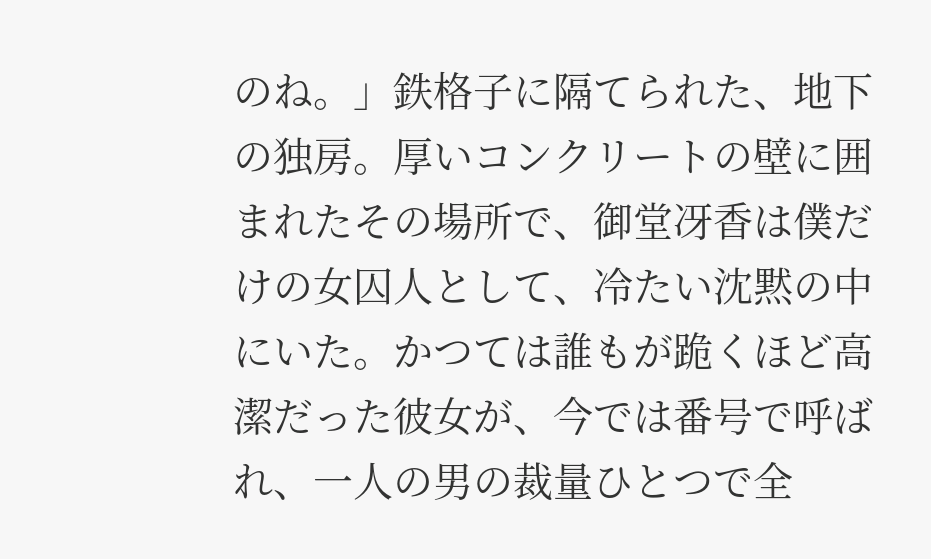のね。」鉄格子に隔てられた、地下の独房。厚いコンクリートの壁に囲まれたその場所で、御堂冴香は僕だけの女囚人として、冷たい沈黙の中にいた。かつては誰もが跪くほど高潔だった彼女が、今では番号で呼ばれ、一人の男の裁量ひとつで全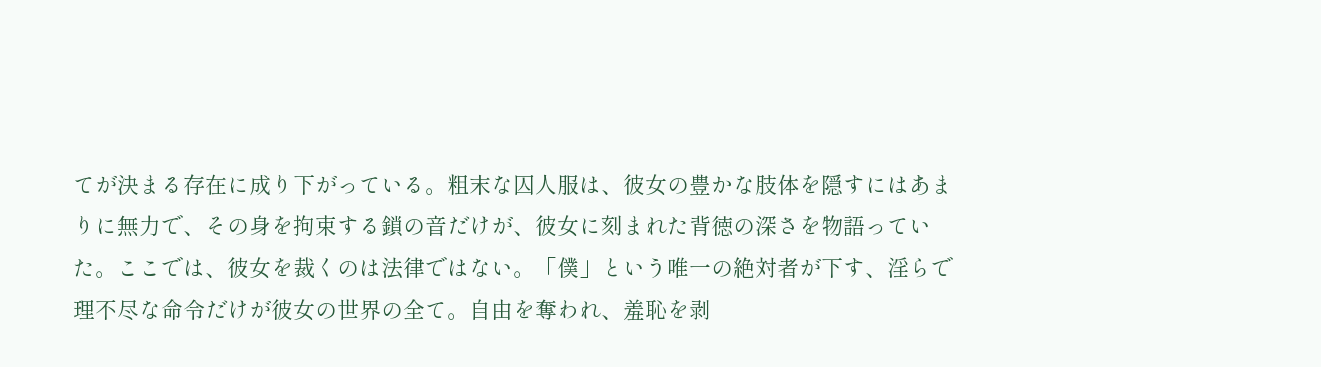てが決まる存在に成り下がっている。粗末な囚人服は、彼女の豊かな肢体を隠すにはあまりに無力で、その身を拘束する鎖の音だけが、彼女に刻まれた背徳の深さを物語っていた。ここでは、彼女を裁くのは法律ではない。「僕」という唯一の絶対者が下す、淫らで理不尽な命令だけが彼女の世界の全て。自由を奪われ、羞恥を剥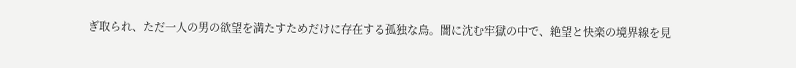ぎ取られ、ただ一人の男の欲望を満たすためだけに存在する孤独な鳥。闇に沈む牢獄の中で、絶望と快楽の境界線を見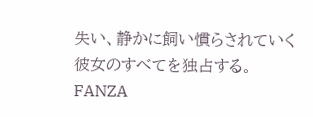失い、静かに飼い慣らされていく彼女のすべてを独占する。
FANZA